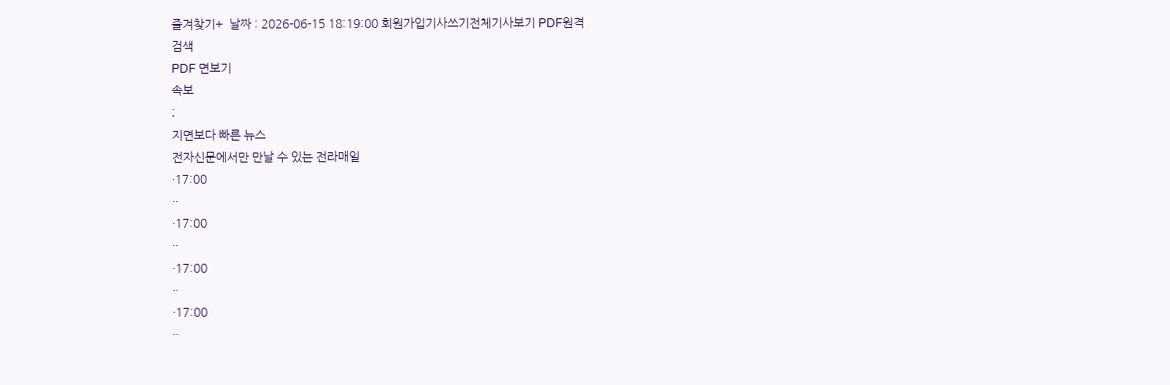즐겨찾기+  날짜 : 2026-06-15 18:19:00 회원가입기사쓰기전체기사보기 PDF원격
검색
PDF 면보기
속보
;
지면보다 빠른 뉴스
전자신문에서만 만날 수 있는 전라매일
·17:00
··
·17:00
··
·17:00
··
·17:00
··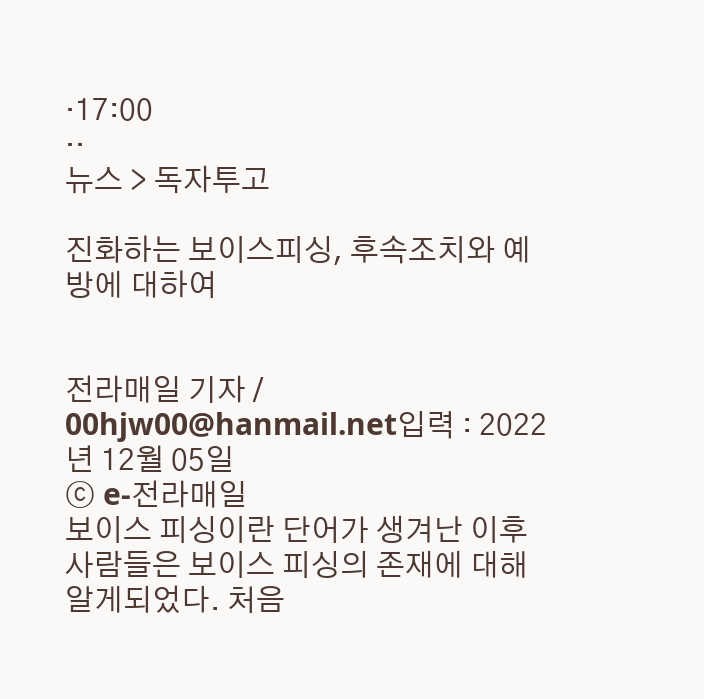·17:00
··
뉴스 > 독자투고

진화하는 보이스피싱, 후속조치와 예방에 대하여


전라매일 기자 / 00hjw00@hanmail.net입력 : 2022년 12월 05일
ⓒ e-전라매일
보이스 피싱이란 단어가 생겨난 이후 사람들은 보이스 피싱의 존재에 대해 알게되었다. 처음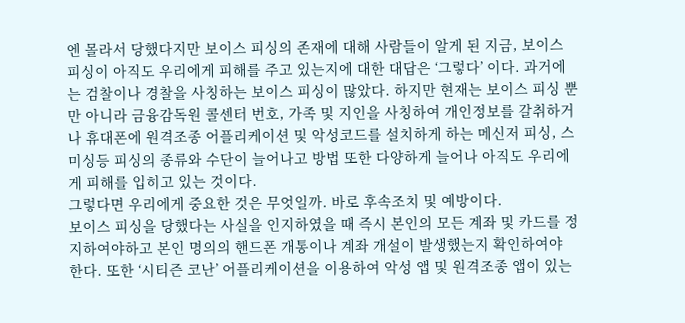엔 몰라서 당했다지만 보이스 피싱의 존재에 대해 사람들이 알게 된 지금, 보이스 피싱이 아직도 우리에게 피해를 주고 있는지에 대한 대답은 ‘그렇다’ 이다. 과거에는 검찰이나 경찰을 사칭하는 보이스 피싱이 많았다. 하지만 현재는 보이스 피싱 뿐만 아니라 금융감독원 콜센터 번호, 가족 및 지인을 사칭하여 개인정보를 갈취하거나 휴대폰에 원격조종 어플리케이션 및 악성코드를 설치하게 하는 메신저 피싱, 스미싱등 피싱의 종류와 수단이 늘어나고 방법 또한 다양하게 늘어나 아직도 우리에게 피해를 입히고 있는 것이다.
그렇다면 우리에게 중요한 것은 무엇일까. 바로 후속조치 및 예방이다.
보이스 피싱을 당했다는 사실을 인지하였을 때 즉시 본인의 모든 계좌 및 카드를 정지하여야하고 본인 명의의 핸드폰 개통이나 계좌 개설이 발생했는지 확인하여야 한다. 또한 ‘시티즌 코난’ 어플리케이션을 이용하여 악성 앱 및 원격조종 앱이 있는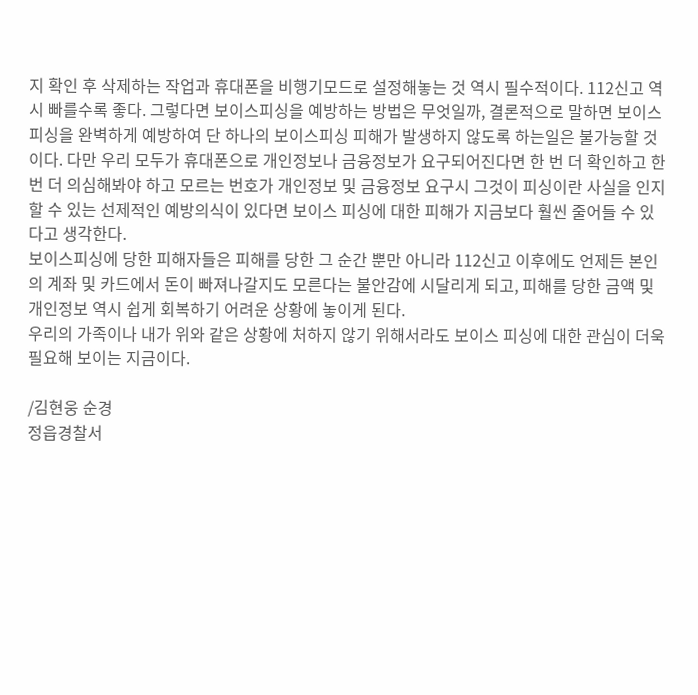지 확인 후 삭제하는 작업과 휴대폰을 비행기모드로 설정해놓는 것 역시 필수적이다. 112신고 역시 빠를수록 좋다. 그렇다면 보이스피싱을 예방하는 방법은 무엇일까, 결론적으로 말하면 보이스피싱을 완벽하게 예방하여 단 하나의 보이스피싱 피해가 발생하지 않도록 하는일은 불가능할 것이다. 다만 우리 모두가 휴대폰으로 개인정보나 금융정보가 요구되어진다면 한 번 더 확인하고 한 번 더 의심해봐야 하고 모르는 번호가 개인정보 및 금융정보 요구시 그것이 피싱이란 사실을 인지할 수 있는 선제적인 예방의식이 있다면 보이스 피싱에 대한 피해가 지금보다 훨씬 줄어들 수 있다고 생각한다.
보이스피싱에 당한 피해자들은 피해를 당한 그 순간 뿐만 아니라 112신고 이후에도 언제든 본인의 계좌 및 카드에서 돈이 빠져나갈지도 모른다는 불안감에 시달리게 되고, 피해를 당한 금액 및 개인정보 역시 쉽게 회복하기 어려운 상황에 놓이게 된다.
우리의 가족이나 내가 위와 같은 상황에 처하지 않기 위해서라도 보이스 피싱에 대한 관심이 더욱 필요해 보이는 지금이다.

/김현웅 순경
정읍경찰서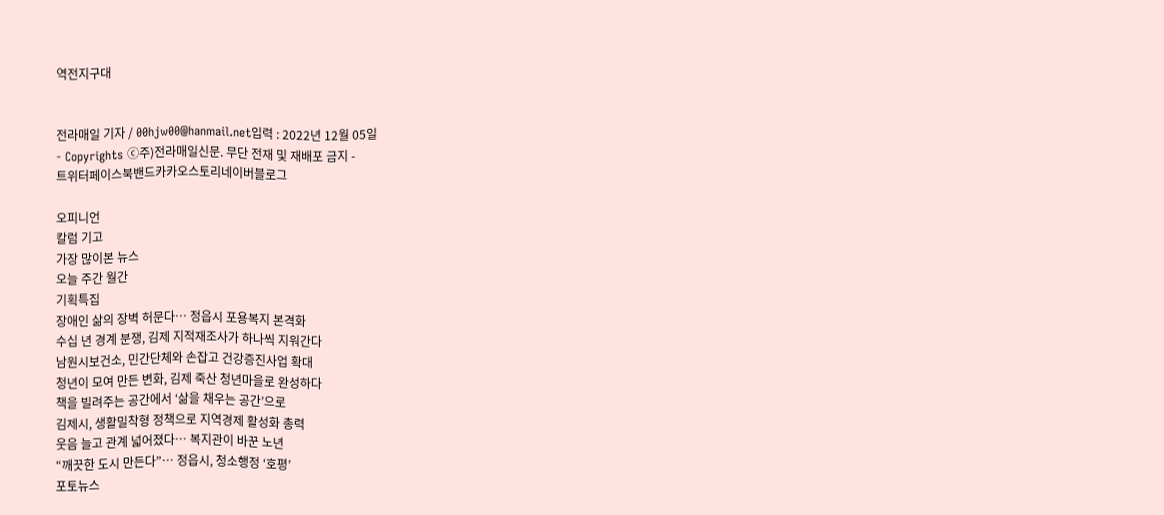역전지구대


전라매일 기자 / 00hjw00@hanmail.net입력 : 2022년 12월 05일
- Copyrights ⓒ주)전라매일신문. 무단 전재 및 재배포 금지 -
트위터페이스북밴드카카오스토리네이버블로그

오피니언
칼럼 기고
가장 많이본 뉴스
오늘 주간 월간
기획특집
장애인 삶의 장벽 허문다… 정읍시 포용복지 본격화
수십 년 경계 분쟁, 김제 지적재조사가 하나씩 지워간다
남원시보건소, 민간단체와 손잡고 건강증진사업 확대
청년이 모여 만든 변화, 김제 죽산 청년마을로 완성하다
책을 빌려주는 공간에서 ‘삶을 채우는 공간’으로
김제시, 생활밀착형 정책으로 지역경제 활성화 총력
웃음 늘고 관계 넓어졌다… 복지관이 바꾼 노년
“깨끗한 도시 만든다”… 정읍시, 청소행정 ‘호평’
포토뉴스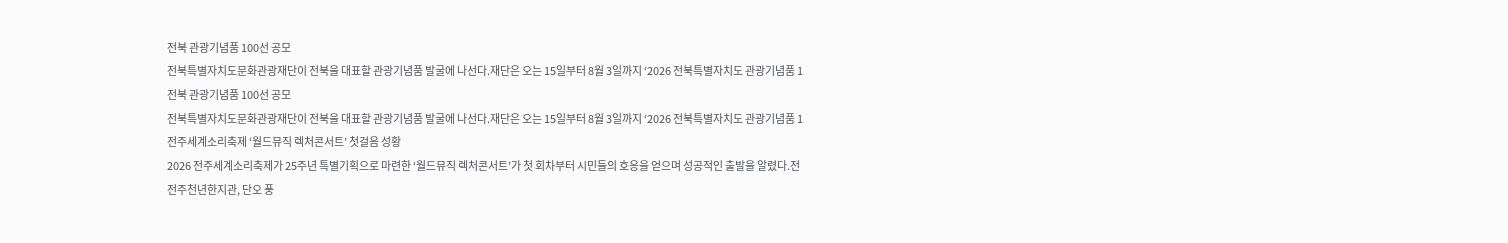전북 관광기념품 100선 공모
전북특별자치도문화관광재단이 전북을 대표할 관광기념품 발굴에 나선다.재단은 오는 15일부터 8월 3일까지 ‘2026 전북특별자치도 관광기념품 1
전북 관광기념품 100선 공모
전북특별자치도문화관광재단이 전북을 대표할 관광기념품 발굴에 나선다.재단은 오는 15일부터 8월 3일까지 ‘2026 전북특별자치도 관광기념품 1
전주세계소리축제 ‘월드뮤직 렉처콘서트’ 첫걸음 성황
2026 전주세계소리축제가 25주년 특별기획으로 마련한 ‘월드뮤직 렉처콘서트’가 첫 회차부터 시민들의 호응을 얻으며 성공적인 출발을 알렸다.전
전주천년한지관, 단오 풍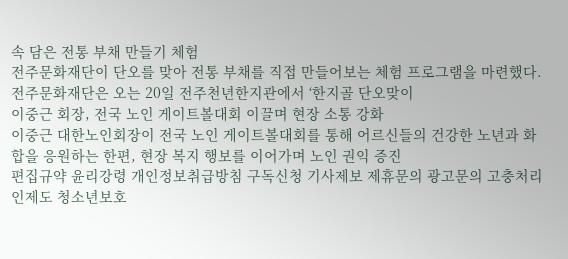속 담은 전통 부채 만들기 체험
전주문화재단이 단오를 맞아 전통 부채를 직접 만들어보는 체험 프로그램을 마련했다.전주문화재단은 오는 20일 전주천년한지관에서 ‘한지골 단오맞이
이중근 회장, 전국 노인 게이트볼대회 이끌며 현장 소통 강화
이중근 대한노인회장이 전국 노인 게이트볼대회를 통해 어르신들의 건강한 노년과 화합을 응원하는 한편, 현장 복지 행보를 이어가며 노인 권익 증진
편집규약 윤리강령 개인정보취급방침 구독신청 기사제보 제휴문의 광고문의 고충처리인제도 청소년보호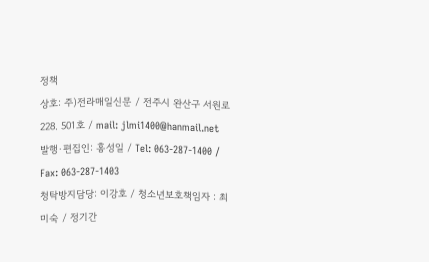정책
상호: 주)전라매일신문 / 전주시 완산구 서원로 228. 501호 / mail: jlmi1400@hanmail.net
발행·편집인: 홍성일 / Tel: 063-287-1400 / Fax: 063-287-1403
청탁방지담당: 이강호 / 청소년보호책임자 : 최미숙 / 정기간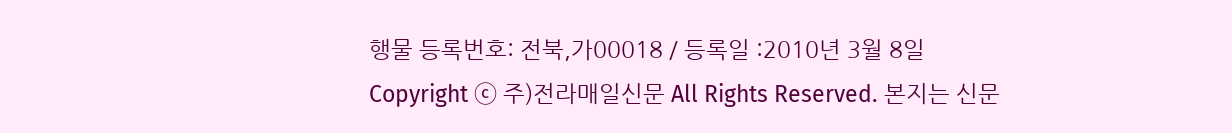행물 등록번호: 전북,가00018 / 등록일 :2010년 3월 8일
Copyright ⓒ 주)전라매일신문 All Rights Reserved. 본지는 신문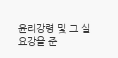윤리강령 및 그 실요강을 준